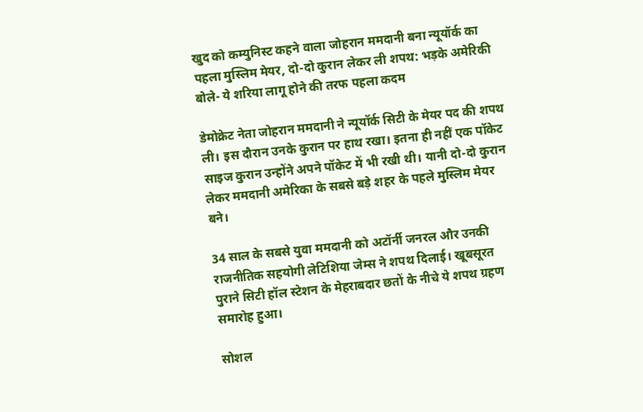खुद को कम्युनिस्ट कहने वाला जोहरान ममदानी बना न्यूयॉर्क का पहला मुस्लिम मेयर, दो-दो कुरान लेकर ली शपथ: भड़के अमेरिकी बोले- ये शरिया लागू होने की तरफ पहला कदम

डेमोक्रेट नेता जोहरान ममदानी ने न्यूयॉर्क सिटी के मेयर पद की शपथ ली। इस दौरान उनके कुरान पर हाथ रखा। इतना ही नहीं एक पॉकेट साइज कुरान उन्होंने अपने पॉकेट में भी रखी थी। यानी दो-दो कुरान लेकर ममदानी अमेरिका के सबसे बड़े शहर के पहले मुस्लिम मेयर बने।

34 साल के सबसे युवा ममदानी को अटॉर्नी जनरल और उनकी राजनीतिक सहयोगी लेटिशिया जेम्स ने शपथ दिलाई। खूबसूरत पुराने सिटी हॉल स्टेशन के मेहराबदार छतों के नीचे ये शपथ ग्रहण समारोह हुआ।

सोशल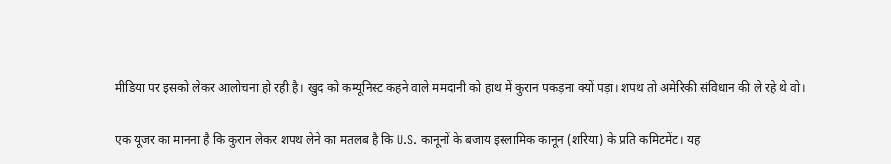मीडिया पर इसको लेकर आलोचना हो रही है। खुद को कम्यूनिस्ट कहने वाले ममदानी को हाथ में कुरान पकड़ना क्यों पड़ा। शपथ तो अमेरिकी संविधान की ले रहे थे वो।

एक यूजर का मानना है कि कुरान लेकर शपथ लेने का मतलब है कि U.S. कानूनों के बजाय इस्लामिक कानून (शरिया) के प्रति कमिटमेंट। यह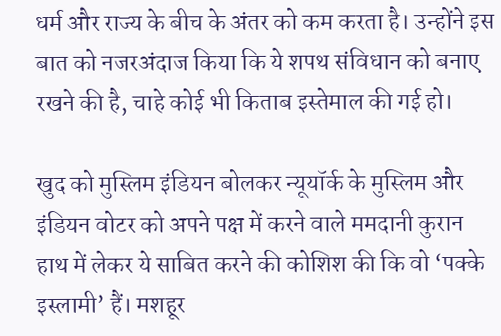धर्म और राज्य के बीच के अंतर को कम करता है। उन्होंने इस बात को नजरअंदाज किया कि ये शपथ संविधान को बनाए रखने की है, चाहे कोई भी किताब इस्तेमाल की गई हो।

खुद को मुस्लिम इंडियन बोलकर न्यूयॉर्क के मुस्लिम और इंडियन वोटर को अपने पक्ष में करने वाले ममदानी कुरान हाथ में लेकर ये साबित करने की कोशिश की कि वो ‘पक्के इस्लामी’ हैं। मशहूर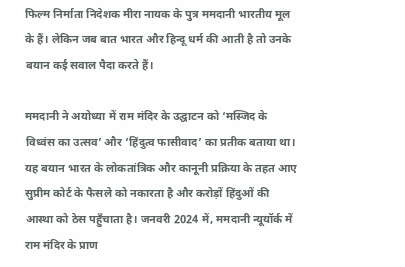फिल्म निर्माता निदेशक मीरा नायक के पुत्र ममदानी भारतीय मूल के हैं। लेकिन जब बात भारत और हिन्दू धर्म की आती है तो उनके बयान कई सवाल पैदा करते हैं।

ममदानी ने अयोध्या में राम मंदिर के उद्घाटन को ‘मस्जिद के विध्वंस का उत्सव’ और ‘हिंदुत्व फासीवाद’ का प्रतीक बताया था। यह बयान भारत के लोकतांत्रिक और कानूनी प्रक्रिया के तहत आए सुप्रीम कोर्ट के फैसले को नकारता है और करोड़ों हिंदुओं की आस्था को ठेस पहुँचाता है। जनवरी 2024 में, ममदानी न्यूयॉर्क में राम मंदिर के प्राण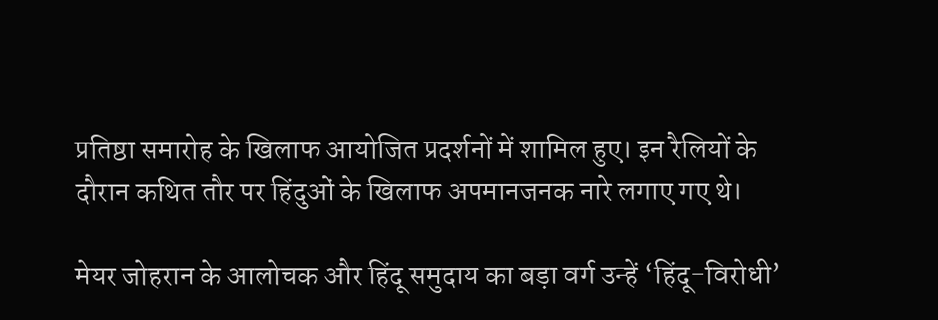प्रतिष्ठा समारोह के खिलाफ आयोजित प्रदर्शनों में शामिल हुए। इन रैलियों के दौरान कथित तौर पर हिंदुओं के खिलाफ अपमानजनक नारे लगाए गए थे।

मेयर जोहरान के आलोचक और हिंदू समुदाय का बड़ा वर्ग उन्हें ‘हिंदू-विरोधी’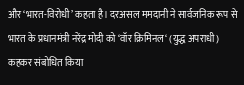और ‘भारत-विरोधी’ कहता है। दरअसल ममदानी ने सार्वजनिक रूप से भारत के प्रधानमंत्री नरेंद्र मोदी को ‘वॉर क्रिमिनल‘ (युद्ध अपराधी) कहकर संबोधित किया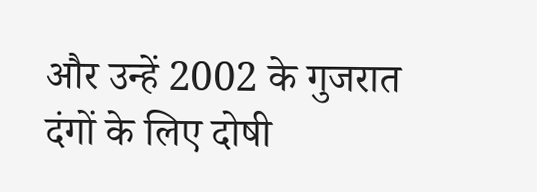और उन्हें 2002 के गुजरात दंगों के लिए दोषी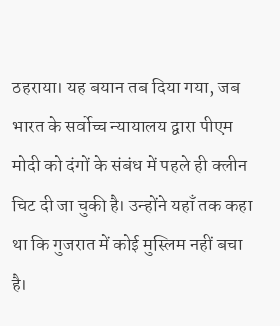ठहराया। यह बयान तब दिया गया, जब भारत के सर्वोच्च न्यायालय द्वारा पीएम मोदी को दंगों के संबंध में पहले ही क्लीन चिट दी जा चुकी है। उन्होंने यहाँ तक कहा था कि गुजरात में कोई मुस्लिम नहीं बचा है।